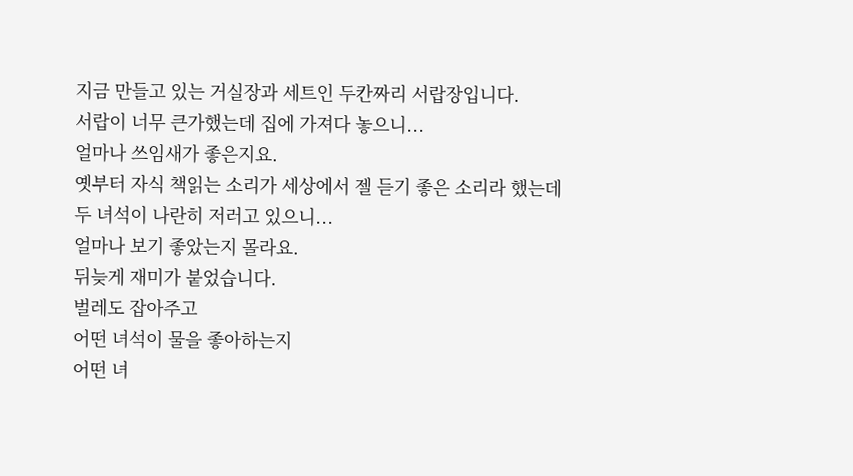지금 만들고 있는 거실장과 세트인 두칸짜리 서랍장입니다.
서랍이 너무 큰가했는데 집에 가져다 놓으니...
얼마나 쓰임새가 좋은지요.
옛부터 자식 책읽는 소리가 세상에서 젤 듣기 좋은 소리라 했는데
두 녀석이 나란히 저러고 있으니...
얼마나 보기 좋았는지 몰라요.
뒤늦게 재미가 붙었습니다.
벌레도 잡아주고
어떤 녀석이 물을 좋아하는지
어떤 녀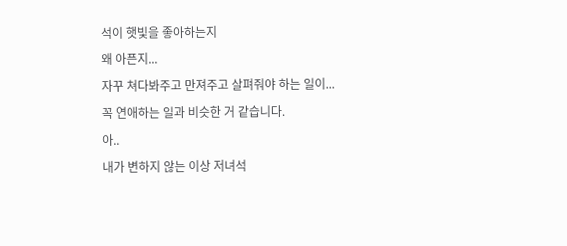석이 햇빛을 좋아하는지
왜 아픈지...
자꾸 쳐다봐주고 만져주고 살펴줘야 하는 일이...
꼭 연애하는 일과 비슷한 거 같습니다.
아..
내가 변하지 않는 이상 저녀석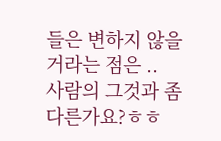들은 변하지 않을 거라는 점은 ..
사람의 그것과 좀 다른가요?ㅎㅎ